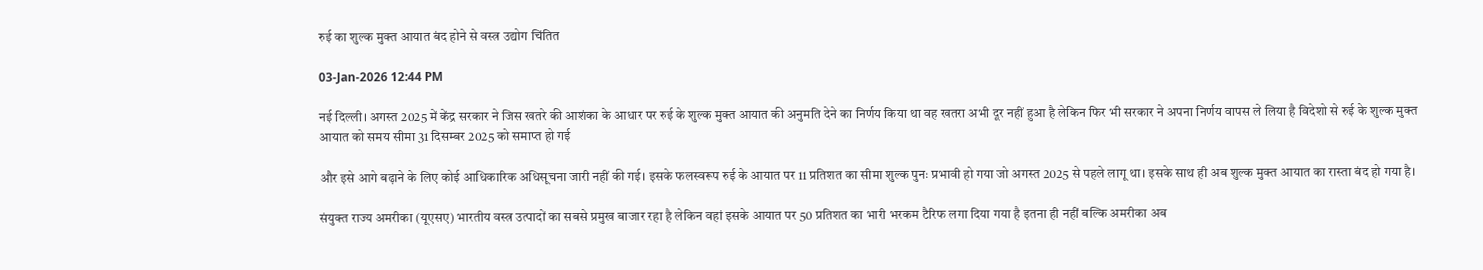रुई का शुल्क मुक्त आयात बंद होने से वस्त्र उद्योग चिंतित

03-Jan-2026 12:44 PM

नई दिल्ली। अगस्त 2025 में केंद्र सरकार ने जिस खतरे की आशंका के आधार पर रुई के शुल्क मुक्त आयात की अनुमति देने का निर्णय किया था वह खतरा अभी दूर नहीं हुआ है लेकिन फिर भी सरकार ने अपना निर्णय वापस ले लिया है विदेशो से रुई के शुल्क मुक्त आयात को समय सीमा 31 दिसम्बर 2025 को समाप्त हो गई

और इसे आगे बढ़ाने के लिए कोई आधिकारिक अधिसूचना जारी नहीं की गई। इसके फलस्वरूप रुई के आयात पर 11 प्रतिशत का सीमा शुल्क पुनः प्रभावी हो गया जो अगस्त 2025 से पहले लागू था। इसके साथ ही अब शुल्क मुक्त आयात का रास्ता बंद हो गया है।

संयुक्त राज्य अमरीका (यूएसए) भारतीय वस्त्र उत्पादों का सबसे प्रमुख बाजार रहा है लेकिन वहां इसके आयात पर 50 प्रतिशत का भारी भरकम टैरिफ लगा दिया गया है इतना ही नहीं बल्कि अमरीका अब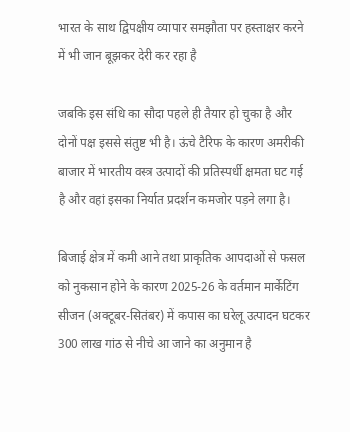भारत के साथ द्विपक्षीय व्यापार समझौता पर हस्ताक्षर करने में भी जान बूझकर देरी कर रहा है

जबकि इस संधि का सौदा पहले ही तैयार हो चुका है और दोनों पक्ष इससे संतुष्ट भी है। ऊंचे टैरिफ के कारण अमरीकी बाजार में भारतीय वस्त्र उत्पादों की प्रतिस्पर्धी क्षमता घट गई है और वहां इसका निर्यात प्रदर्शन कमजोर पड़ने लगा है।

बिजाई क्षेत्र में कमी आने तथा प्राकृतिक आपदाओं से फसल को नुकसान होने के कारण 2025-26 के वर्तमान मार्केटिंग सीजन (अक्टूबर-सितंबर) में कपास का घरेलू उत्पादन घटकर 300 लाख गांठ से नीचे आ जाने का अनुमान है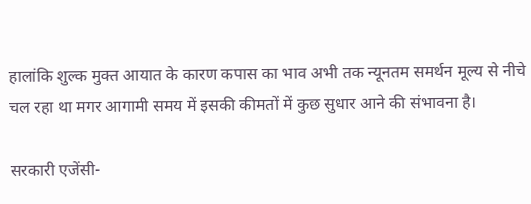हालांकि शुल्क मुक्त आयात के कारण कपास का भाव अभी तक न्यूनतम समर्थन मूल्य से नीचे चल रहा था मगर आगामी समय में इसकी कीमतों में कुछ सुधार आने की संभावना है।

सरकारी एजेंसी-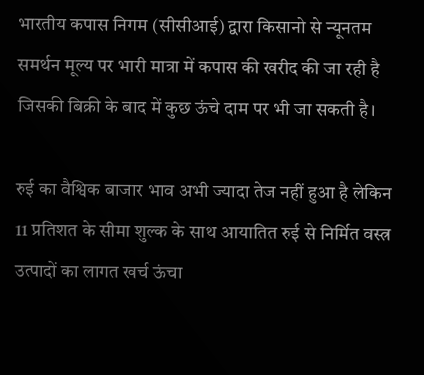भारतीय कपास निगम (सीसीआई) द्वारा किसानो से न्यूनतम समर्थन मूल्य पर भारी मात्रा में कपास की खरीद की जा रही है जिसकी बिक्री के बाद में कुछ ऊंचे दाम पर भी जा सकती है।

रुई का वैश्विक बाजार भाव अभी ज्यादा तेज नहीं हुआ है लेकिन 11 प्रतिशत के सीमा शुल्क के साथ आयातित रुई से निर्मित वस्त्र उत्पादों का लागत खर्च ऊंचा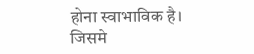होना स्वाभाविक है। जिसमे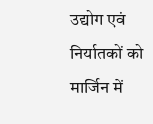उद्योग एवं निर्यातकों को मार्जिन में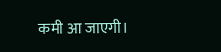कमी आ जाएगी।